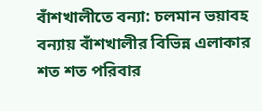বাঁশখালীতে বন্যা: চলমান ভয়াবহ বন্যায় বাঁশখালীর বিভিন্ন এলাকার শত শত পরিবার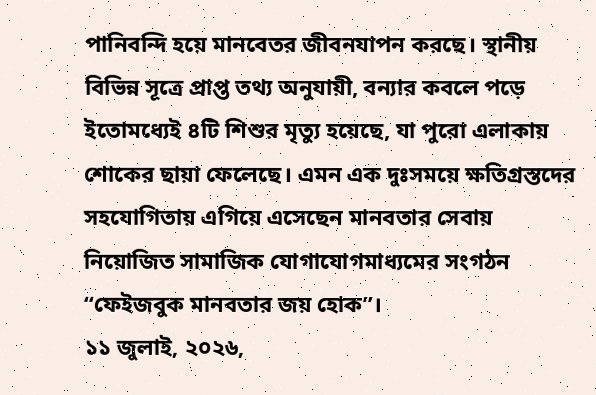পানিবন্দি হয়ে মানবেতর জীবনযাপন করছে। স্থানীয় বিভিন্ন সূত্রে প্রাপ্ত তথ্য অনুযায়ী, বন্যার কবলে পড়ে ইতোমধ্যেই ৪টি শিশুর মৃত্যু হয়েছে, যা পুরো এলাকায় শোকের ছায়া ফেলেছে। এমন এক দুঃসময়ে ক্ষতিগ্রস্তদের সহযোগিতায় এগিয়ে এসেছেন মানবতার সেবায় নিয়োজিত সামাজিক যোগাযোগমাধ্যমের সংগঠন “ফেইজবুক মানবতার জয় হোক”।
১১ জুলাই, ২০২৬,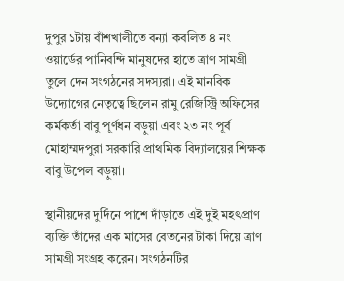দুপুর ১টায় বাঁশখালীতে বন্যা কবলিত ৪ নং ওয়ার্ডের পানিবন্দি মানুষদের হাতে ত্রাণ সামগ্রী তুলে দেন সংগঠনের সদস্যরা। এই মানবিক উদ্যোগের নেতৃত্বে ছিলেন রামু রেজিস্ট্রি অফিসের কর্মকর্তা বাবু পূর্ণধন বড়ুয়া এবং ২৩ নং পূর্ব মোহাম্মদপুরা সরকারি প্রাথমিক বিদ্যালয়ের শিক্ষক বাবু উপেল বড়ুয়া।

স্থানীয়দের দুর্দিনে পাশে দাঁড়াতে এই দুই মহৎপ্রাণ ব্যক্তি তাঁদের এক মাসের বেতনের টাকা দিয়ে ত্রাণ সামগ্রী সংগ্রহ করেন। সংগঠনটির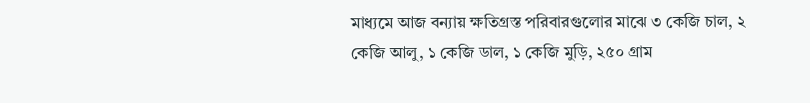মাধ্যমে আজ বন্যায় ক্ষতিগ্রস্ত পরিবারগুলোর মাঝে ৩ কেজি চাল, ২ কেজি আলু, ১ কেজি ডাল, ১ কেজি মুড়ি, ২৫০ গ্রাম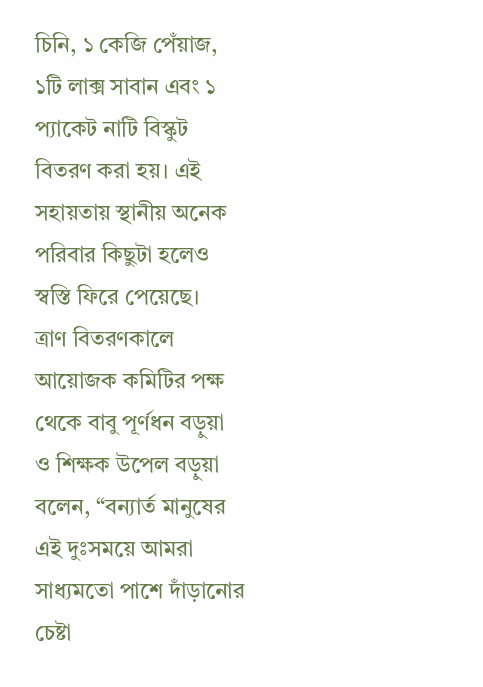চিনি, ১ কেজি পেঁয়াজ, ১টি লাক্স সাবান এবং ১ প্যাকেট নাটি বিস্কুট বিতরণ করা হয়। এই সহায়তায় স্থানীয় অনেক পরিবার কিছুটা হলেও স্বস্তি ফিরে পেয়েছে।
ত্রাণ বিতরণকালে আয়োজক কমিটির পক্ষ থেকে বাবু পূর্ণধন বড়ুয়া ও শিক্ষক উপেল বড়ুয়া বলেন, “বন্যার্ত মানুষের এই দুঃসময়ে আমরা সাধ্যমতো পাশে দাঁড়ানোর চেষ্টা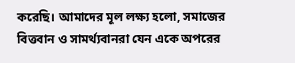করেছি। আমাদের মূল লক্ষ্য হলো, সমাজের বিত্তবান ও সামর্থ্যবানরা যেন একে অপরের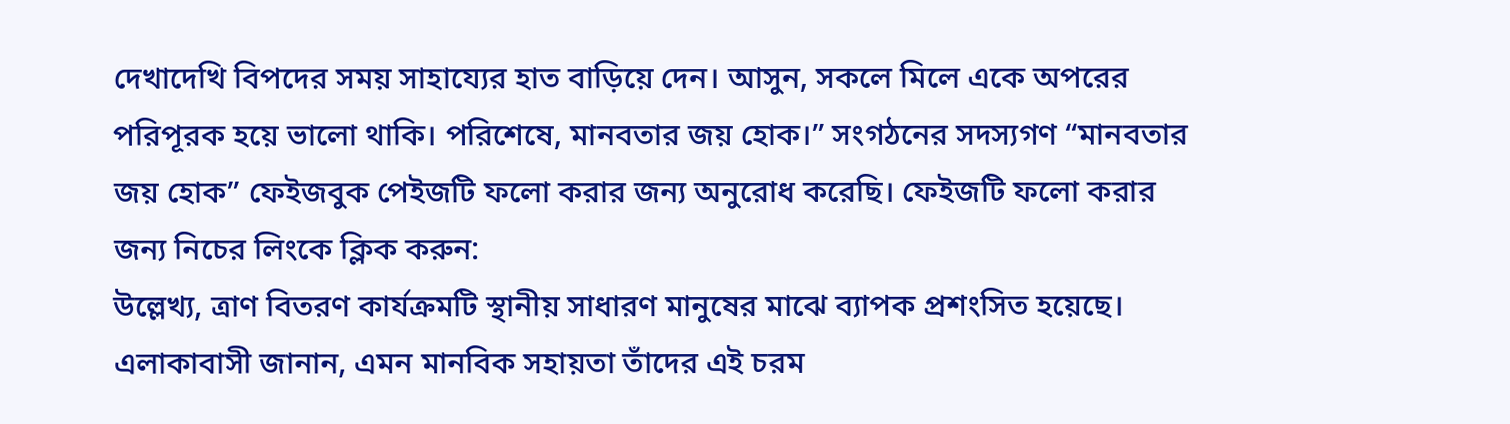দেখাদেখি বিপদের সময় সাহায্যের হাত বাড়িয়ে দেন। আসুন, সকলে মিলে একে অপরের পরিপূরক হয়ে ভালো থাকি। পরিশেষে, মানবতার জয় হোক।” সংগঠনের সদস্যগণ “মানবতার জয় হোক” ফেইজবুক পেইজটি ফলো করার জন্য অনুরোধ করেছি। ফেইজটি ফলো করার জন্য নিচের লিংকে ক্লিক করুন:
উল্লেখ্য, ত্রাণ বিতরণ কার্যক্রমটি স্থানীয় সাধারণ মানুষের মাঝে ব্যাপক প্রশংসিত হয়েছে। এলাকাবাসী জানান, এমন মানবিক সহায়তা তাঁদের এই চরম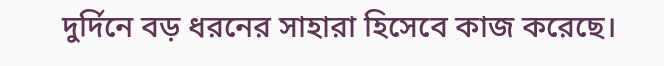দুর্দিনে বড় ধরনের সাহারা হিসেবে কাজ করেছে।